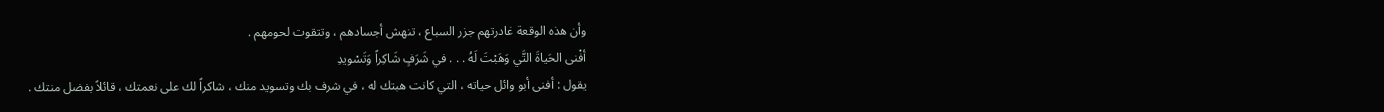وأن هذه الوقعة غادرتهم جزر السباع ، تنهش أجسادهم ، وتتقوت لحومهم .
أفْنى الحَياةَ التَّي وَهَبْتَ لَهُ . . . في شَرَفٍ شَاكِراً وَتَسْويدِ
يقول : أفنى أبو وائل حياته ، التي كانت هبتك له ، في شرف بك وتسويد منك ، شاكراً لك على نعمتك ، قائلاً بفضل منتك .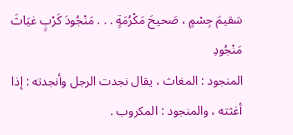سَقيمَ جِسْمٍ ، صَحيحَ مَكْرُمَةٍ . . . مَنْجُودَ كَرْبٍ غيَاثَ مَنْجُودِ
المنجود : المغاث ، يقال نجدت الرجل وأنجدته : إذا أغثته ، والمنجود : المكروب .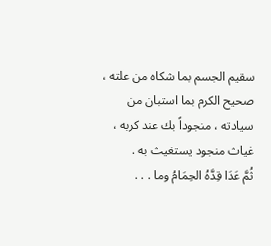سقيم الجسم بما شكاه من علته ، صحيح الكرم بما استبان من سيادته ، منجوداً بك عند كربه ، غياث منجود يستغيث به .
ثُمَّ عَدَا قِدَّهُ الحِمَامُ وما . . .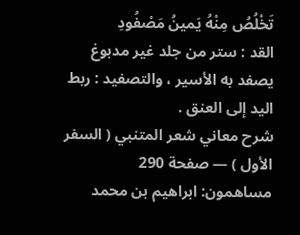تَخْلُصُ مِنْهُ يَمينُ مَصْفُودِ
القد : ستر من جلد غير مدبوغ يصفد به الأسير ، والتصفيد : ربط اليد إلى العنق .
شرح معاني شعر المتنبي ( السفر الأول ) — صفحة 290
مساهمون: ابراهيم بن محمد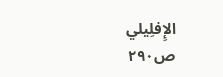الإِفلِيلي
ص٢٩٠